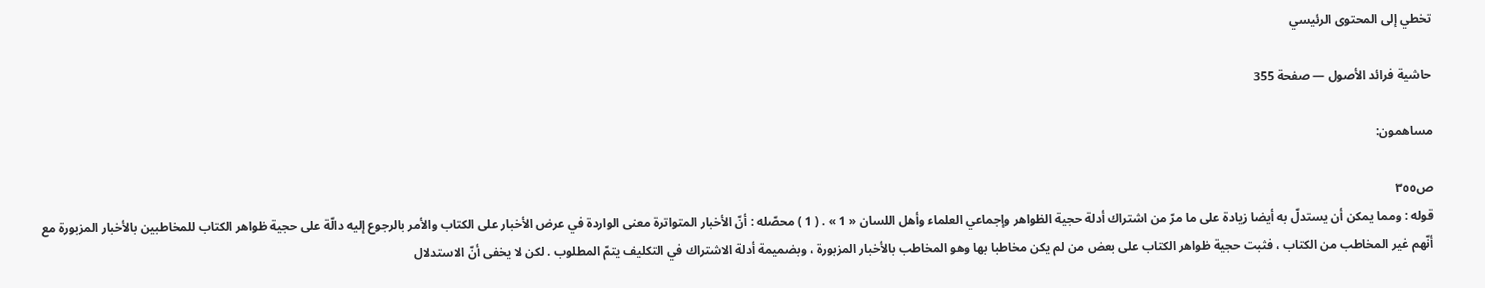تخطي إلى المحتوى الرئيسي

حاشية فرائد الأصول — صفحة 355

مساهمون:

ص٣٥٥
قوله : ومما يمكن أن يستدلّ به أيضا زيادة على ما مرّ من اشتراك أدلة حجية الظواهر وإجماعي العلماء وأهل اللسان « 1 » . ( 1 ) محصّله : أنّ الأخبار المتواترة معنى الواردة في عرض الأخبار على الكتاب والأمر بالرجوع إليه دالّة على حجية ظواهر الكتاب للمخاطبين بالأخبار المزبورة مع أنّهم غير المخاطب من الكتاب ، فثبت حجية ظواهر الكتاب على بعض من لم يكن مخاطبا بها وهو المخاطب بالأخبار المزبورة ، وبضميمة أدلة الاشتراك في التكليف يتمّ المطلوب . لكن لا يخفى أنّ الاستدلال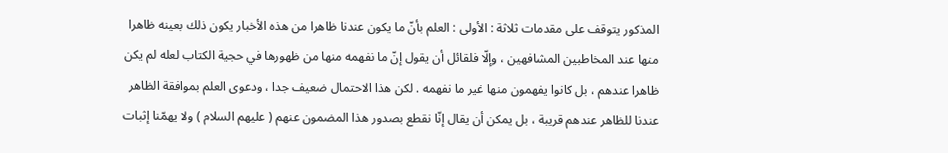المذكور يتوقف على مقدمات ثلاثة : الأولى : العلم بأنّ ما يكون عندنا ظاهرا من هذه الأخبار يكون ذلك بعينه ظاهرا منها عند المخاطبين المشافهين ، وإلّا فلقائل أن يقول إنّ ما نفهمه منها من ظهورها في حجية الكتاب لعله لم يكن ظاهرا عندهم ، بل كانوا يفهمون منها غير ما نفهمه . لكن هذا الاحتمال ضعيف جدا ، ودعوى العلم بموافقة الظاهر عندنا للظاهر عندهم قريبة ، بل يمكن أن يقال إنّا نقطع بصدور هذا المضمون عنهم ( عليهم السلام ) ولا يهمّنا إثبات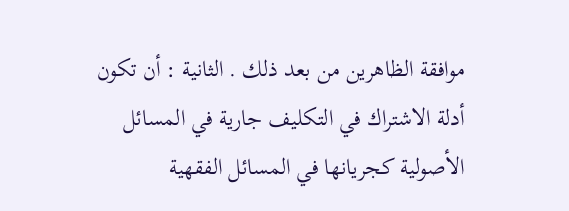موافقة الظاهرين من بعد ذلك . الثانية : أن تكون أدلة الاشتراك في التكليف جارية في المسائل الأصولية كجريانها في المسائل الفقهية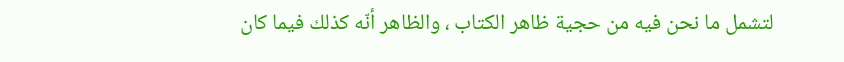لتشمل ما نحن فيه من حجية ظاهر الكتاب ، والظاهر أنّه كذلك فيما كان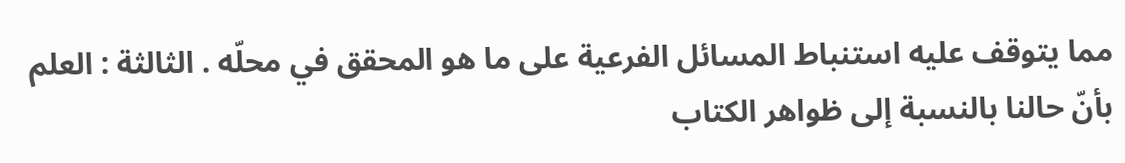مما يتوقف عليه استنباط المسائل الفرعية على ما هو المحقق في محلّه . الثالثة : العلم بأنّ حالنا بالنسبة إلى ظواهر الكتاب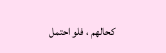كحالهم ، فلو احتمل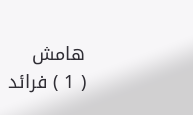هامش
( 1 ) فرائد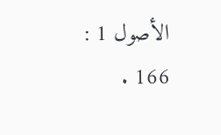الأصول 1 : 166 .